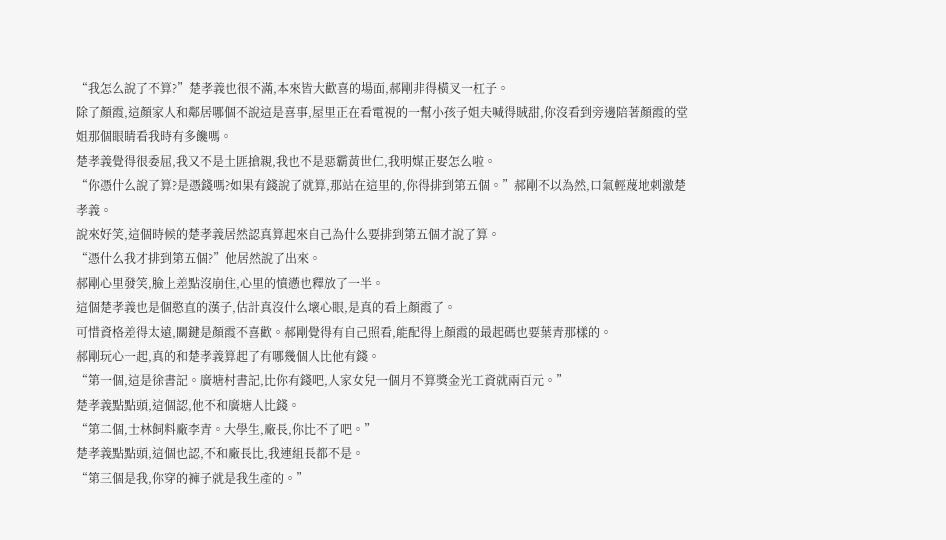“我怎么說了不算?”楚孝義也很不滿,本來皆大歡喜的場面,郝剛非得橫叉一杠子。
除了顏霞,這顏家人和鄰居哪個不說這是喜事,屋里正在看電視的一幫小孩子姐夫喊得賊甜,你沒看到旁邊陪著顏霞的堂姐那個眼睛看我時有多饞嗎。
楚孝義覺得很委屈,我又不是土匪搶親,我也不是惡霸黃世仁,我明媒正娶怎么啦。
“你憑什么說了算?是憑錢嗎?如果有錢說了就算,那站在這里的,你得排到第五個。”郝剛不以為然,口氣輕蔑地刺激楚孝義。
說來好笑,這個時候的楚孝義居然認真算起來自己為什么要排到第五個才說了算。
“憑什么我才排到第五個?”他居然說了出來。
郝剛心里發笑,臉上差點沒崩住,心里的憤懣也釋放了一半。
這個楚孝義也是個憨直的漢子,估計真沒什么壞心眼,是真的看上顏霞了。
可惜資格差得太遠,關鍵是顏霞不喜歡。郝剛覺得有自己照看,能配得上顏霞的最起碼也要葉青那樣的。
郝剛玩心一起,真的和楚孝義算起了有哪幾個人比他有錢。
“第一個,這是徐書記。廣塘村書記,比你有錢吧,人家女兒一個月不算獎金光工資就兩百元。”
楚孝義點點頭,這個認,他不和廣塘人比錢。
“第二個,士林飼料廠李青。大學生,廠長,你比不了吧。”
楚孝義點點頭,這個也認,不和廠長比,我連組長都不是。
“第三個是我,你穿的褲子就是我生產的。”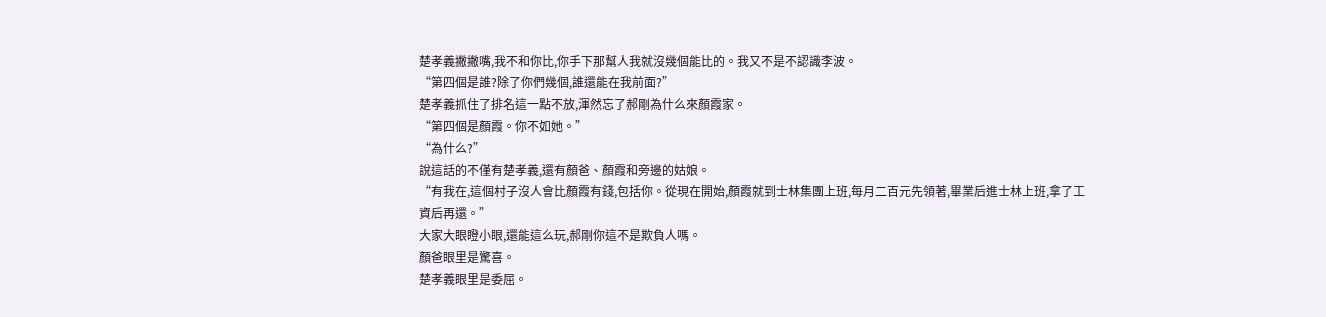楚孝義撇撇嘴,我不和你比,你手下那幫人我就沒幾個能比的。我又不是不認識李波。
“第四個是誰?除了你們幾個,誰還能在我前面?”
楚孝義抓住了排名這一點不放,渾然忘了郝剛為什么來顏霞家。
“第四個是顏霞。你不如她。”
“為什么?”
說這話的不僅有楚孝義,還有顏爸、顏霞和旁邊的姑娘。
“有我在,這個村子沒人會比顏霞有錢,包括你。從現在開始,顏霞就到士林集團上班,每月二百元先領著,畢業后進士林上班,拿了工資后再還。”
大家大眼瞪小眼,還能這么玩,郝剛你這不是欺負人嗎。
顏爸眼里是驚喜。
楚孝義眼里是委屈。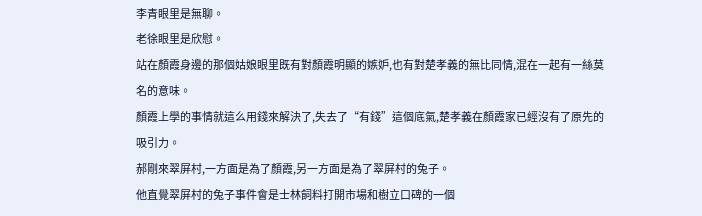李青眼里是無聊。
老徐眼里是欣慰。
站在顏霞身邊的那個姑娘眼里既有對顏霞明顯的嫉妒,也有對楚孝義的無比同情,混在一起有一絲莫名的意味。
顏霞上學的事情就這么用錢來解決了,失去了“有錢”這個底氣,楚孝義在顏霞家已經沒有了原先的吸引力。
郝剛來翠屏村,一方面是為了顏霞,另一方面是為了翠屏村的兔子。
他直覺翠屏村的兔子事件會是士林飼料打開市場和樹立口碑的一個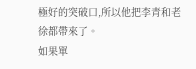極好的突破口,所以他把李青和老徐都帶來了。
如果單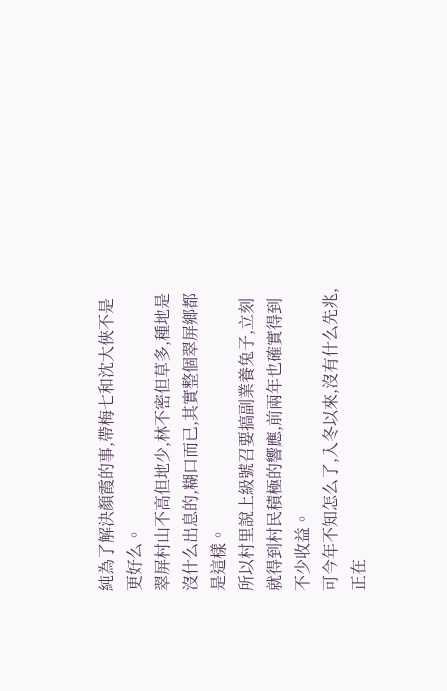純為了解決顏霞的事,帶梅七和沈大俠不是更好么。
翠屏村山不高但地少,林不密但草多,種地是沒什么出息的,糊口而已,其實整個翠屏鄉都是這樣。
所以村里說上級號召要搞副業養兔子,立刻就得到村民積極的響應,前兩年也確實得到不少收益。
可今年不知怎么了,入冬以來,沒有什么先兆,正在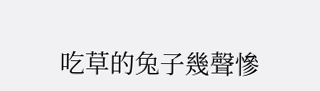吃草的兔子幾聲慘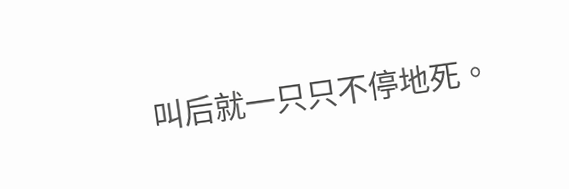叫后就一只只不停地死。